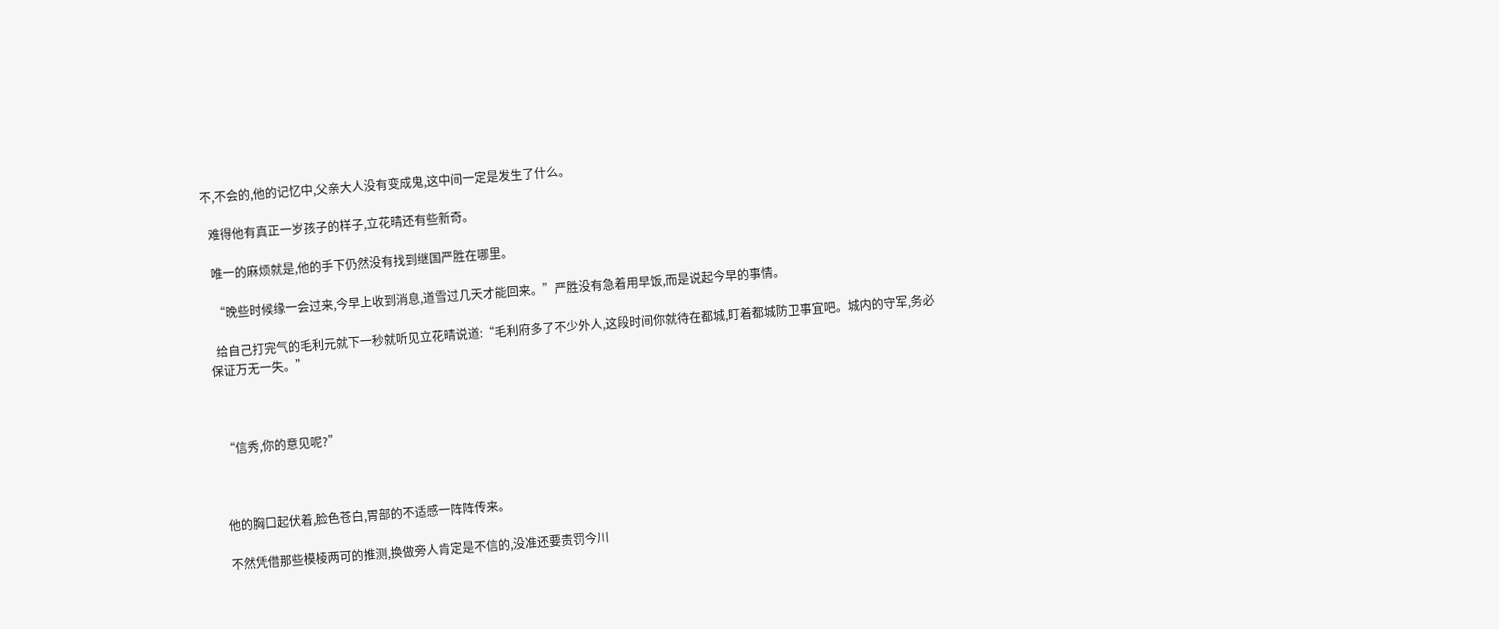不,不会的,他的记忆中,父亲大人没有变成鬼,这中间一定是发生了什么。

  难得他有真正一岁孩子的样子,立花晴还有些新奇。

  唯一的麻烦就是,他的手下仍然没有找到继国严胜在哪里。

  “晚些时候缘一会过来,今早上收到消息,道雪过几天才能回来。”严胜没有急着用早饭,而是说起今早的事情。

  给自己打完气的毛利元就下一秒就听见立花晴说道:“毛利府多了不少外人,这段时间你就待在都城,盯着都城防卫事宜吧。城内的守军,务必保证万无一失。”



  “信秀,你的意见呢?”



  他的胸口起伏着,脸色苍白,胃部的不适感一阵阵传来。

  不然凭借那些模棱两可的推测,换做旁人肯定是不信的,没准还要责罚今川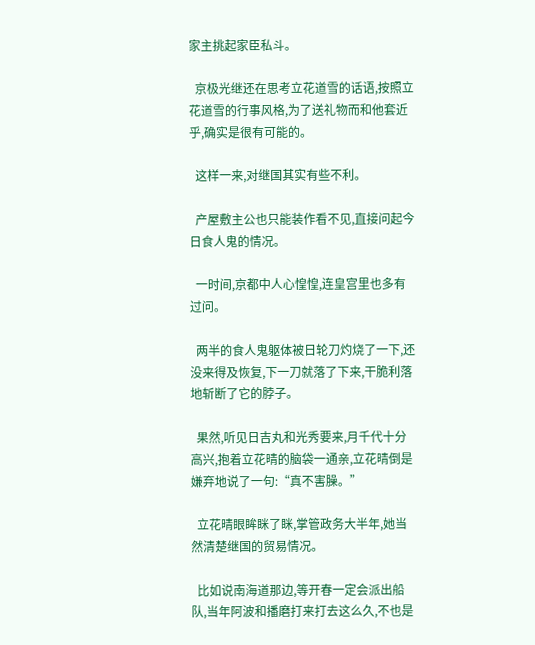家主挑起家臣私斗。

  京极光继还在思考立花道雪的话语,按照立花道雪的行事风格,为了送礼物而和他套近乎,确实是很有可能的。

  这样一来,对继国其实有些不利。

  产屋敷主公也只能装作看不见,直接问起今日食人鬼的情况。

  一时间,京都中人心惶惶,连皇宫里也多有过问。

  两半的食人鬼躯体被日轮刀灼烧了一下,还没来得及恢复,下一刀就落了下来,干脆利落地斩断了它的脖子。

  果然,听见日吉丸和光秀要来,月千代十分高兴,抱着立花晴的脑袋一通亲,立花晴倒是嫌弃地说了一句:“真不害臊。”

  立花晴眼眸眯了眯,掌管政务大半年,她当然清楚继国的贸易情况。

  比如说南海道那边,等开春一定会派出船队,当年阿波和播磨打来打去这么久,不也是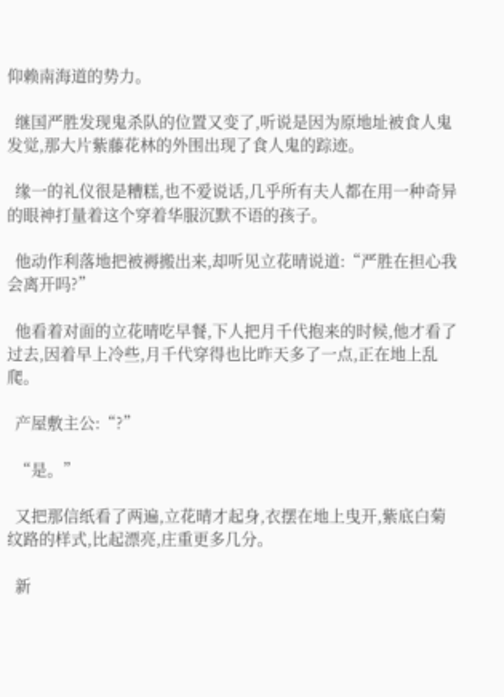仰赖南海道的势力。

  继国严胜发现鬼杀队的位置又变了,听说是因为原地址被食人鬼发觉,那大片紫藤花林的外围出现了食人鬼的踪迹。

  缘一的礼仪很是糟糕,也不爱说话,几乎所有夫人都在用一种奇异的眼神打量着这个穿着华服沉默不语的孩子。

  他动作利落地把被褥搬出来,却听见立花晴说道:“严胜在担心我会离开吗?”

  他看着对面的立花晴吃早餐,下人把月千代抱来的时候,他才看了过去,因着早上冷些,月千代穿得也比昨天多了一点,正在地上乱爬。

  产屋敷主公:“?”

  “是。”

  又把那信纸看了两遍,立花晴才起身,衣摆在地上曳开,紫底白菊纹路的样式,比起漂亮,庄重更多几分。

  新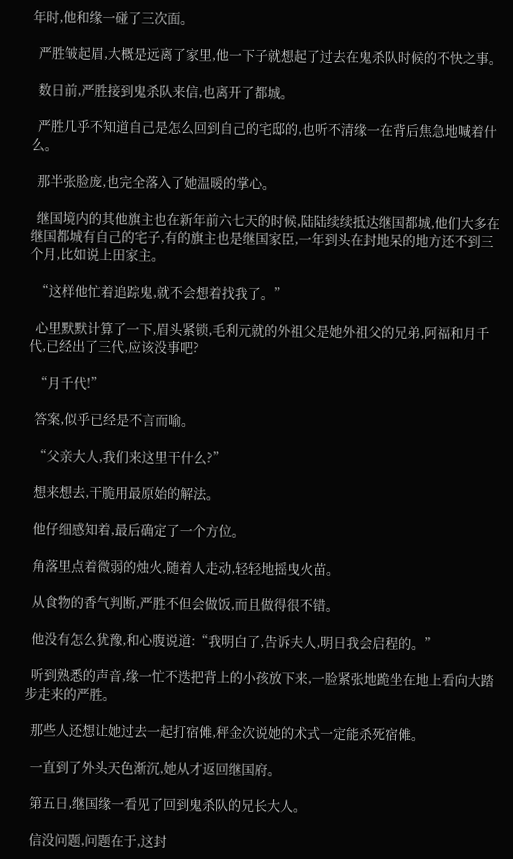年时,他和缘一碰了三次面。

  严胜皱起眉,大概是远离了家里,他一下子就想起了过去在鬼杀队时候的不快之事。

  数日前,严胜接到鬼杀队来信,也离开了都城。

  严胜几乎不知道自己是怎么回到自己的宅邸的,也听不清缘一在背后焦急地喊着什么。

  那半张脸庞,也完全落入了她温暖的掌心。

  继国境内的其他旗主也在新年前六七天的时候,陆陆续续抵达继国都城,他们大多在继国都城有自己的宅子,有的旗主也是继国家臣,一年到头在封地呆的地方还不到三个月,比如说上田家主。

  “这样他忙着追踪鬼,就不会想着找我了。”

  心里默默计算了一下,眉头紧锁,毛利元就的外祖父是她外祖父的兄弟,阿福和月千代,已经出了三代,应该没事吧?

  “月千代!”

  答案,似乎已经是不言而喻。

  “父亲大人,我们来这里干什么?”

  想来想去,干脆用最原始的解法。

  他仔细感知着,最后确定了一个方位。

  角落里点着微弱的烛火,随着人走动,轻轻地摇曳火苗。

  从食物的香气判断,严胜不但会做饭,而且做得很不错。

  他没有怎么犹豫,和心腹说道:“我明白了,告诉夫人,明日我会启程的。”

  听到熟悉的声音,缘一忙不迭把背上的小孩放下来,一脸紧张地跪坐在地上看向大踏步走来的严胜。

  那些人还想让她过去一起打宿傩,秤金次说她的术式一定能杀死宿傩。

  一直到了外头天色渐沉,她从才返回继国府。

  第五日,继国缘一看见了回到鬼杀队的兄长大人。

  信没问题,问题在于,这封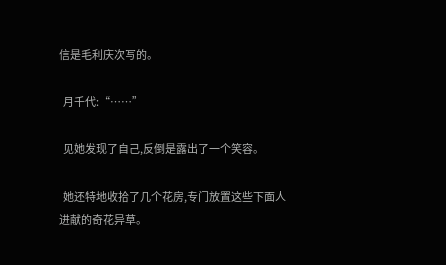信是毛利庆次写的。

  月千代:“……”

  见她发现了自己,反倒是露出了一个笑容。

  她还特地收拾了几个花房,专门放置这些下面人进献的奇花异草。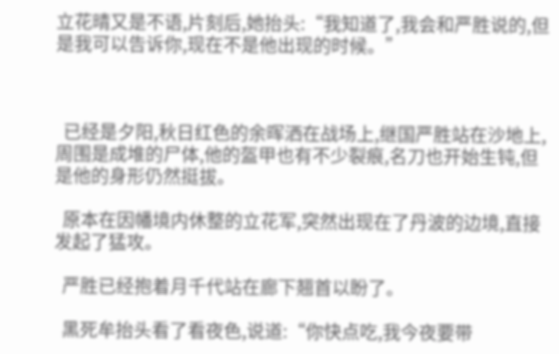立花晴又是不语,片刻后,她抬头:“我知道了,我会和严胜说的,但是我可以告诉你,现在不是他出现的时候。”



  已经是夕阳,秋日红色的余晖洒在战场上,继国严胜站在沙地上,周围是成堆的尸体,他的盔甲也有不少裂痕,名刀也开始生钝,但是他的身形仍然挺拔。

  原本在因幡境内休整的立花军,突然出现在了丹波的边境,直接发起了猛攻。

  严胜已经抱着月千代站在廊下翘首以盼了。

  黑死牟抬头看了看夜色,说道:“你快点吃,我今夜要带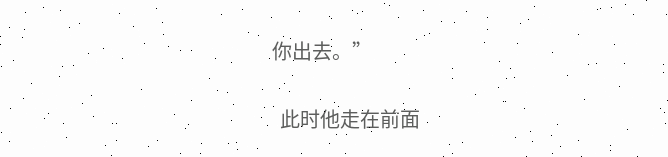你出去。”

  此时他走在前面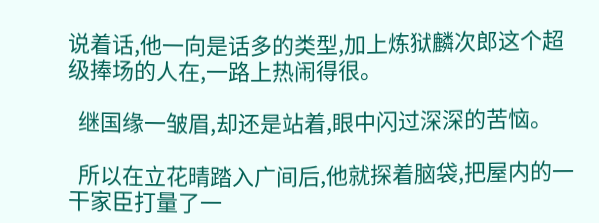说着话,他一向是话多的类型,加上炼狱麟次郎这个超级捧场的人在,一路上热闹得很。

  继国缘一皱眉,却还是站着,眼中闪过深深的苦恼。

  所以在立花晴踏入广间后,他就探着脑袋,把屋内的一干家臣打量了一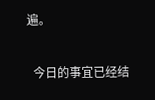遍。

  今日的事宜已经结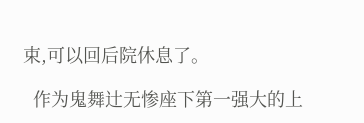束,可以回后院休息了。

  作为鬼舞辻无惨座下第一强大的上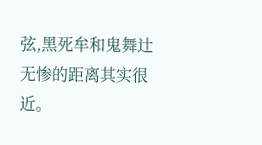弦,黑死牟和鬼舞辻无惨的距离其实很近。